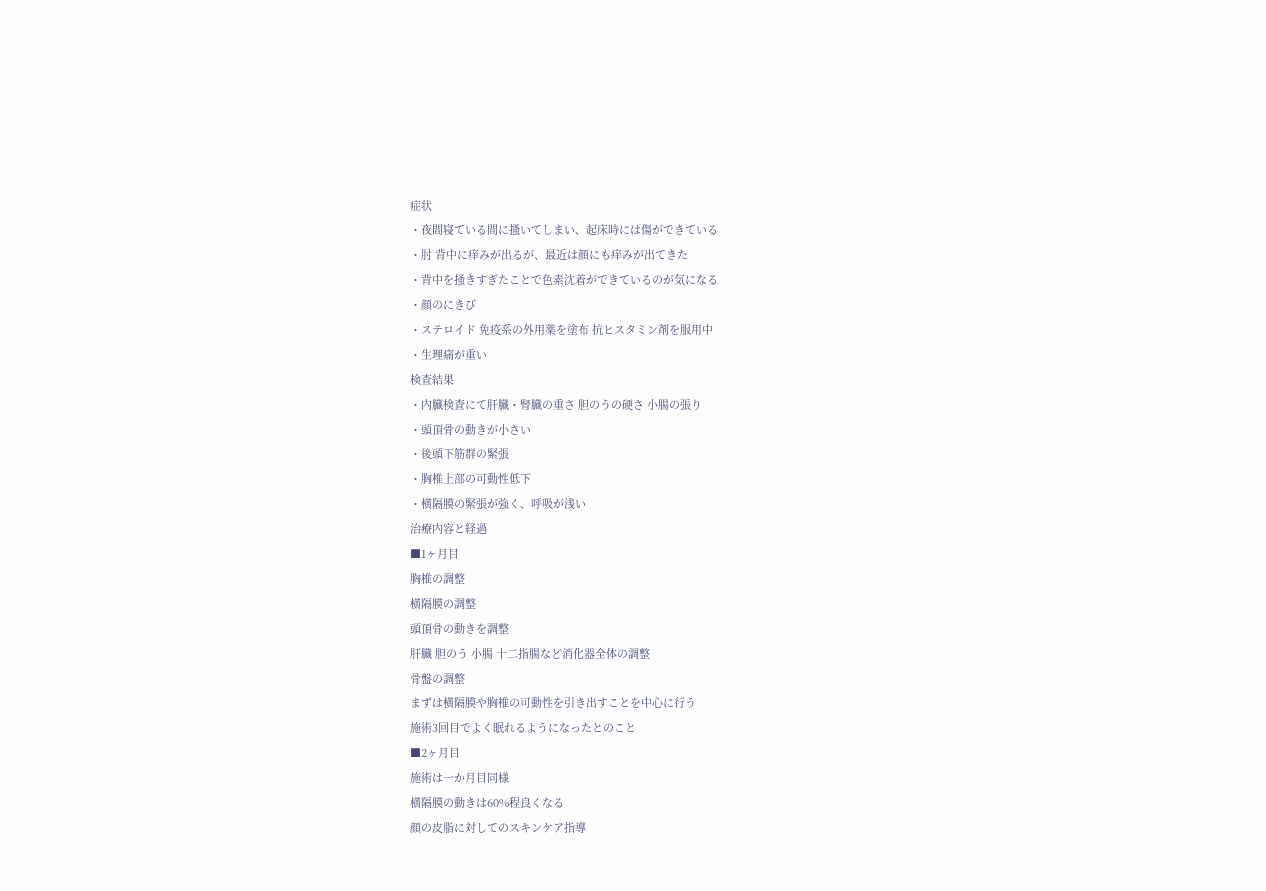症状
・夜間寝ている間に搔いてしまい、起床時には傷ができている
・肘 背中に痒みが出るが、最近は顔にも痒みが出てきた
・背中を掻きすぎたことで色素沈着ができているのが気になる
・顔のにきび
・ステロイド 免疫系の外用薬を塗布 抗ヒスタミン剤を服用中
・生理痛が重い
検査結果
・内臓検査にて肝臓・腎臓の重さ 胆のうの硬さ 小腸の張り
・頭頂骨の動きが小さい
・後頭下筋群の緊張
・胸椎上部の可動性低下
・横隔膜の緊張が強く、呼吸が浅い
治療内容と経過
■1ヶ月目
胸椎の調整
横隔膜の調整
頭頂骨の動きを調整
肝臓 胆のう 小腸 十二指腸など消化器全体の調整
骨盤の調整
まずは横隔膜や胸椎の可動性を引き出すことを中心に行う
施術3回目でよく眠れるようになったとのこと
■2ヶ月目
施術は一か月目同様
横隔膜の動きは60%程良くなる
顔の皮脂に対してのスキンケア指導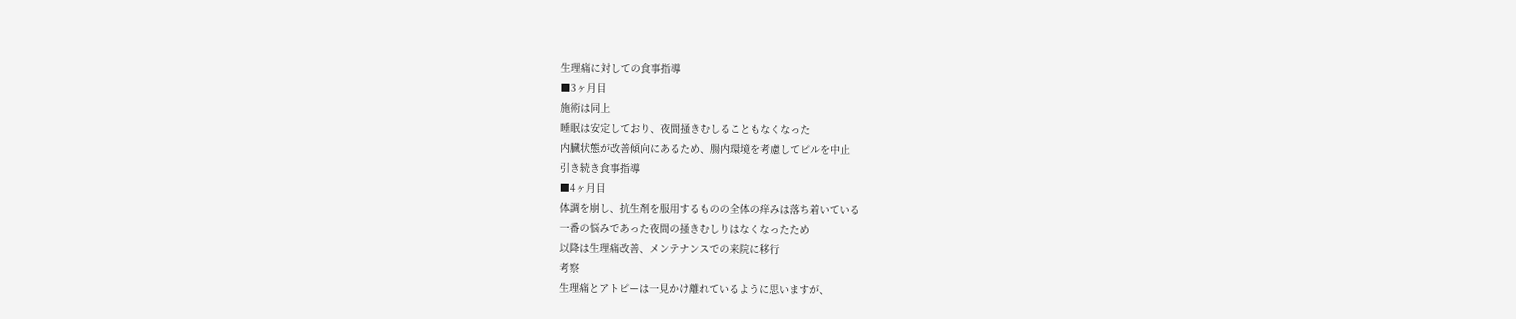生理痛に対しての食事指導
■3ヶ月目
施術は同上
睡眠は安定しており、夜間掻きむしることもなくなった
内臓状態が改善傾向にあるため、腸内環境を考慮してピルを中止
引き続き食事指導
■4ヶ月目
体調を崩し、抗生剤を服用するものの全体の痒みは落ち着いている
一番の悩みであった夜間の掻きむしりはなくなったため
以降は生理痛改善、メンテナンスでの来院に移行
考察
生理痛とアトピーは一見かけ離れているように思いますが、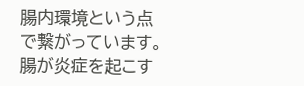腸内環境という点で繋がっています。
腸が炎症を起こす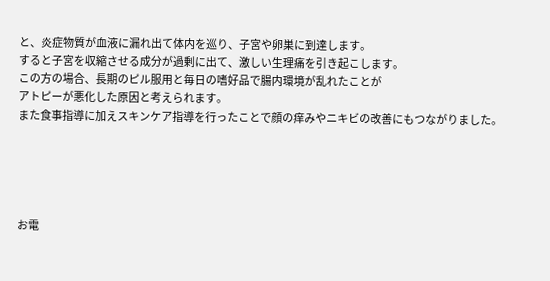と、炎症物質が血液に漏れ出て体内を巡り、子宮や卵巣に到達します。
すると子宮を収縮させる成分が過剰に出て、激しい生理痛を引き起こします。
この方の場合、長期のピル服用と毎日の嗜好品で腸内環境が乱れたことが
アトピーが悪化した原因と考えられます。
また食事指導に加えスキンケア指導を行ったことで顔の痒みやニキビの改善にもつながりました。





お電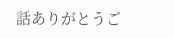話ありがとうご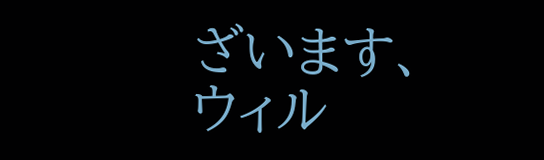ざいます、
ウィル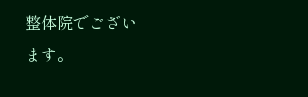整体院でございます。